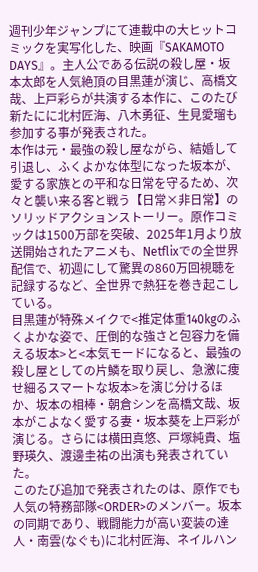週刊少年ジャンプにて連載中の大ヒットコミックを実写化した、映画『SAKAMOTO DAYS』。主人公である伝説の殺し屋・坂本太郎を人気絶頂の目黒蓮が演じ、高橋文哉、上戸彩らが共演する本作に、このたび新たにに北村匠海、八木勇征、生見愛瑠も参加する事が発表された。
本作は元・最強の殺し屋ながら、結婚して引退し、ふくよかな体型になった坂本が、愛する家族との平和な日常を守るため、次々と襲い来る客と戦う【日常×非日常】のソリッドアクションストーリー。原作コミックは1500万部を突破、2025年1月より放送開始されたアニメも、Netflixでの全世界配信で、初週にして驚異の860万回視聴を記録するなど、全世界で熱狂を巻き起こしている。
目黒蓮が特殊メイクで<推定体重140kgのふくよかな姿で、圧倒的な強さと包容力を備える坂本>と<本気モードになると、最強の殺し屋としての片鱗を取り戻し、急激に痩せ細るスマートな坂本>を演じ分けるほか、坂本の相棒・朝倉シンを高橋文哉、坂本がこよなく愛する妻・坂本葵を上戸彩が演じる。さらには横田真悠、戸塚純貴、塩野瑛久、渡邊圭祐の出演も発表されていた。
このたび追加で発表されたのは、原作でも人気の特務部隊<ORDER>のメンバー。坂本の同期であり、戦闘能力が高い変装の達人・南雲(なぐも)に北村匠海、ネイルハン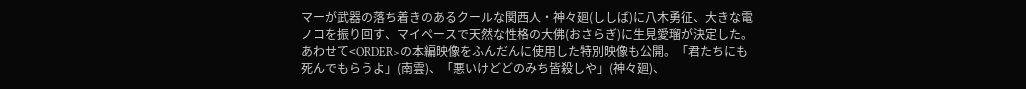マーが武器の落ち着きのあるクールな関西人・神々廻(ししば)に八木勇征、大きな電ノコを振り回す、マイペースで天然な性格の大佛(おさらぎ)に生見愛瑠が決定した。
あわせて<ORDER>の本編映像をふんだんに使用した特別映像も公開。「君たちにも死んでもらうよ」(南雲)、「悪いけどどのみち皆殺しや」(神々廻)、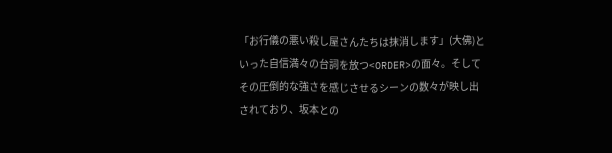「お行儀の悪い殺し屋さんたちは抹消します」(大佛)といった自信満々の台詞を放つ<ORDER>の面々。そしてその圧倒的な強さを感じさせるシーンの数々が映し出されており、坂本との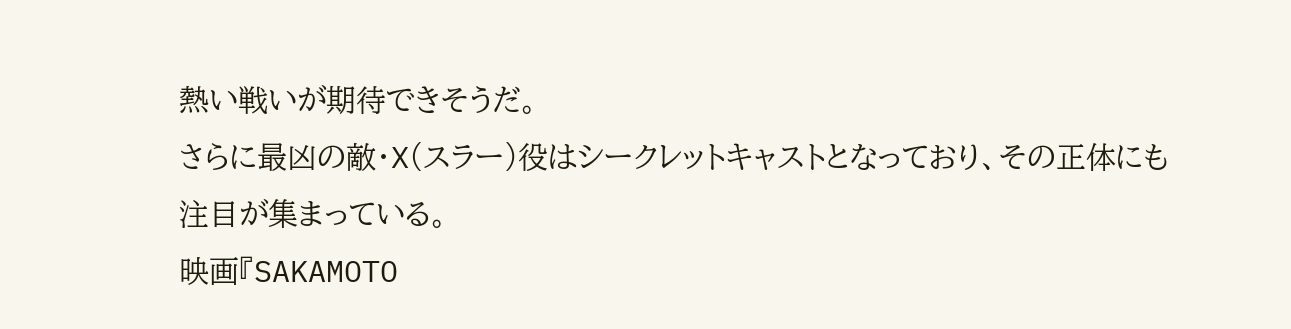熱い戦いが期待できそうだ。
さらに最凶の敵・X(スラー)役はシークレットキャストとなっており、その正体にも注目が集まっている。
映画『SAKAMOTO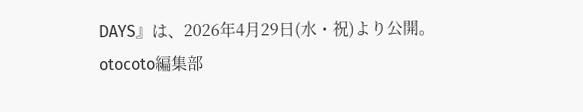DAYS』は、2026年4月29日(水・祝)より公開。
otocoto編集部